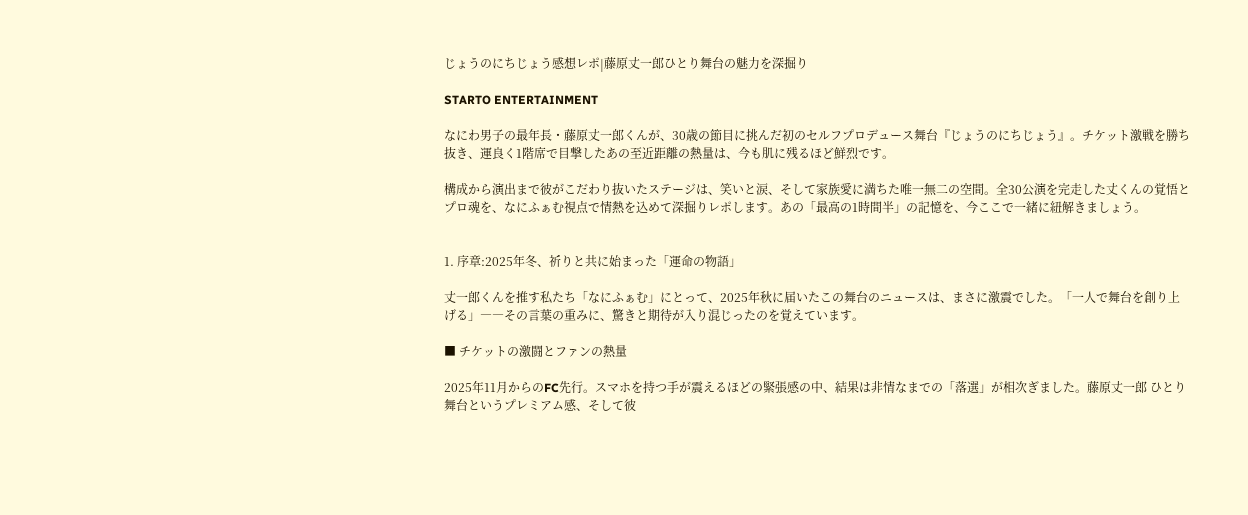じょうのにちじょう感想レポ|藤原丈一郎ひとり舞台の魅力を深掘り

STARTO ENTERTAINMENT

なにわ男子の最年長・藤原丈一郎くんが、30歳の節目に挑んだ初のセルフプロデュース舞台『じょうのにちじょう』。チケット激戦を勝ち抜き、運良く1階席で目撃したあの至近距離の熱量は、今も肌に残るほど鮮烈です。

構成から演出まで彼がこだわり抜いたステージは、笑いと涙、そして家族愛に満ちた唯一無二の空間。全30公演を完走した丈くんの覚悟とプロ魂を、なにふぁむ視点で情熱を込めて深掘りレポします。あの「最高の1時間半」の記憶を、今ここで一緒に紐解きましょう。


1. 序章:2025年冬、祈りと共に始まった「運命の物語」

丈一郎くんを推す私たち「なにふぁむ」にとって、2025年秋に届いたこの舞台のニュースは、まさに激震でした。「一人で舞台を創り上げる」――その言葉の重みに、驚きと期待が入り混じったのを覚えています。

■ チケットの激闘とファンの熱量

2025年11月からのFC先行。スマホを持つ手が震えるほどの緊張感の中、結果は非情なまでの「落選」が相次ぎました。藤原丈一郎 ひとり舞台というプレミアム感、そして彼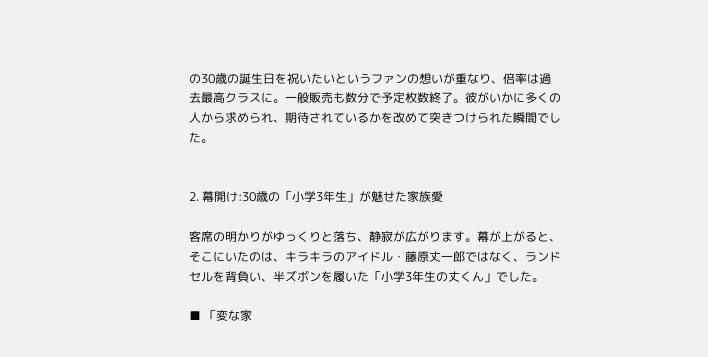の30歳の誕生日を祝いたいというファンの想いが重なり、倍率は過去最高クラスに。一般販売も数分で予定枚数終了。彼がいかに多くの人から求められ、期待されているかを改めて突きつけられた瞬間でした。


2. 幕開け:30歳の「小学3年生」が魅せた家族愛

客席の明かりがゆっくりと落ち、静寂が広がります。幕が上がると、そこにいたのは、キラキラのアイドル・藤原丈一郎ではなく、ランドセルを背負い、半ズボンを履いた「小学3年生の丈くん」でした。

■ 「変な家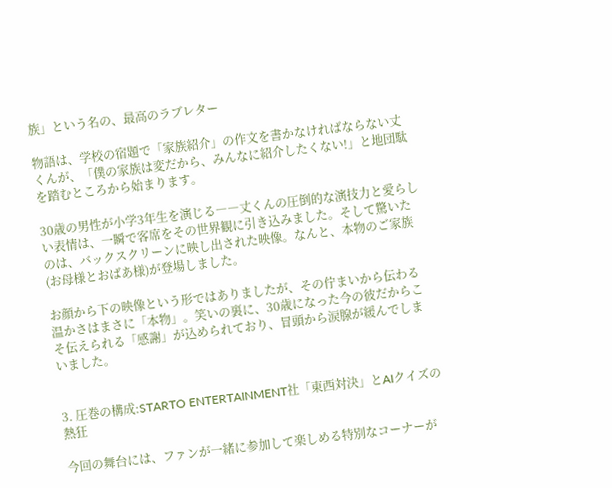族」という名の、最高のラブレター

物語は、学校の宿題で「家族紹介」の作文を書かなければならない丈くんが、「僕の家族は変だから、みんなに紹介したくない!」と地団駄を踏むところから始まります。

30歳の男性が小学3年生を演じる――丈くんの圧倒的な演技力と愛らしい表情は、一瞬で客席をその世界観に引き込みました。そして驚いたのは、バックスクリーンに映し出された映像。なんと、本物のご家族(お母様とおばあ様)が登場しました。

お顔から下の映像という形ではありましたが、その佇まいから伝わる温かさはまさに「本物」。笑いの裏に、30歳になった今の彼だからこそ伝えられる「感謝」が込められており、冒頭から涙腺が緩んでしまいました。


3. 圧巻の構成:STARTO ENTERTAINMENT社「東西対決」とAIクイズの熱狂

今回の舞台には、ファンが一緒に参加して楽しめる特別なコーナーが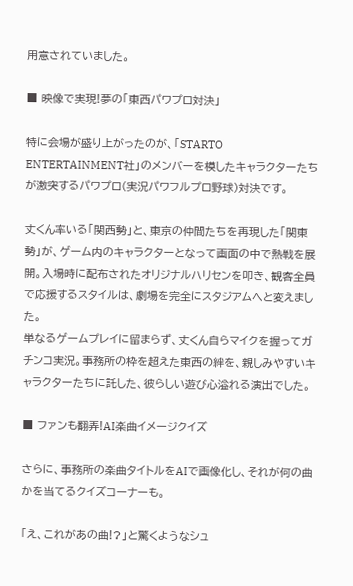用意されていました。

■ 映像で実現!夢の「東西パワプロ対決」

特に会場が盛り上がったのが、「STARTO ENTERTAINMENT社」のメンバーを模したキャラクターたちが激突するパワプロ(実況パワフルプロ野球)対決です。

丈くん率いる「関西勢」と、東京の仲間たちを再現した「関東勢」が、ゲーム内のキャラクターとなって画面の中で熱戦を展開。入場時に配布されたオリジナルハリセンを叩き、観客全員で応援するスタイルは、劇場を完全にスタジアムへと変えました。
単なるゲームプレイに留まらず、丈くん自らマイクを握ってガチンコ実況。事務所の枠を超えた東西の絆を、親しみやすいキャラクターたちに託した、彼らしい遊び心溢れる演出でした。

■ ファンも翻弄!AI楽曲イメージクイズ

さらに、事務所の楽曲タイトルをAIで画像化し、それが何の曲かを当てるクイズコーナーも。

「え、これがあの曲!?」と驚くようなシュ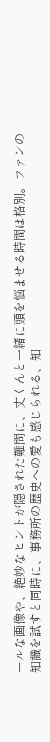ールな画像や、絶妙なヒントが隠された難問に、丈くんと一緒に頭を悩ませる時間は格別。ファンの知識を試すと同時に、事務所の歴史への愛も感じられる、知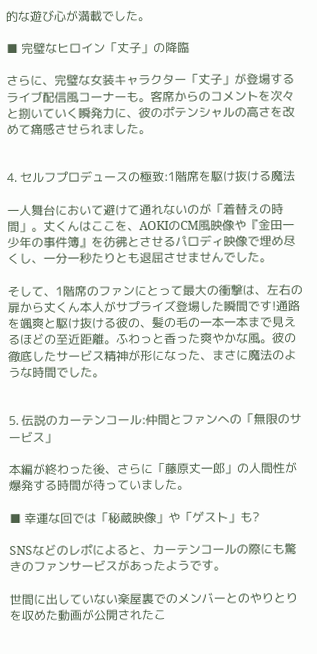的な遊び心が満載でした。

■ 完璧なヒロイン「丈子」の降臨

さらに、完璧な女装キャラクター「丈子」が登場するライブ配信風コーナーも。客席からのコメントを次々と捌いていく瞬発力に、彼のポテンシャルの高さを改めて痛感させられました。


4. セルフプロデュースの極致:1階席を駆け抜ける魔法

一人舞台において避けて通れないのが「着替えの時間」。丈くんはここを、AOKIのCM風映像や『金田一少年の事件簿』を彷彿とさせるパロディ映像で埋め尽くし、一分一秒たりとも退屈させませんでした。

そして、1階席のファンにとって最大の衝撃は、左右の扉から丈くん本人がサプライズ登場した瞬間です!通路を颯爽と駆け抜ける彼の、髪の毛の一本一本まで見えるほどの至近距離。ふわっと香った爽やかな風。彼の徹底したサービス精神が形になった、まさに魔法のような時間でした。


5. 伝説のカーテンコール:仲間とファンへの「無限のサービス」

本編が終わった後、さらに「藤原丈一郎」の人間性が爆発する時間が待っていました。

■ 幸運な回では「秘蔵映像」や「ゲスト」も?

SNSなどのレポによると、カーテンコールの際にも驚きのファンサービスがあったようです。

世間に出していない楽屋裏でのメンバーとのやりとりを収めた動画が公開されたこ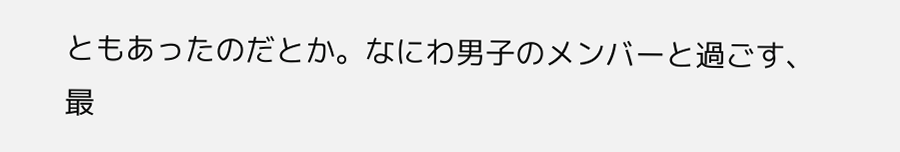ともあったのだとか。なにわ男子のメンバーと過ごす、最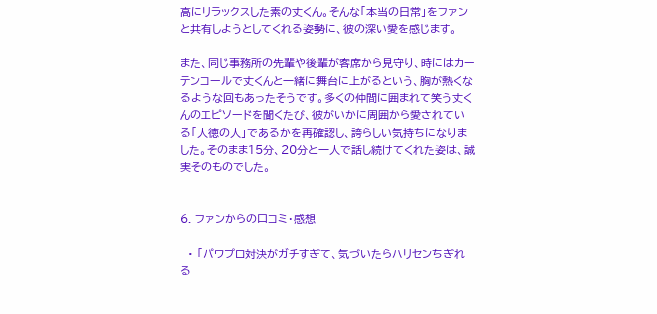高にリラックスした素の丈くん。そんな「本当の日常」をファンと共有しようとしてくれる姿勢に、彼の深い愛を感じます。

また、同じ事務所の先輩や後輩が客席から見守り、時にはカーテンコールで丈くんと一緒に舞台に上がるという、胸が熱くなるような回もあったそうです。多くの仲間に囲まれて笑う丈くんのエピソードを聞くたび、彼がいかに周囲から愛されている「人徳の人」であるかを再確認し、誇らしい気持ちになりました。そのまま15分、20分と一人で話し続けてくれた姿は、誠実そのものでした。


6. ファンからの口コミ・感想

  • 「パワプロ対決がガチすぎて、気づいたらハリセンちぎれる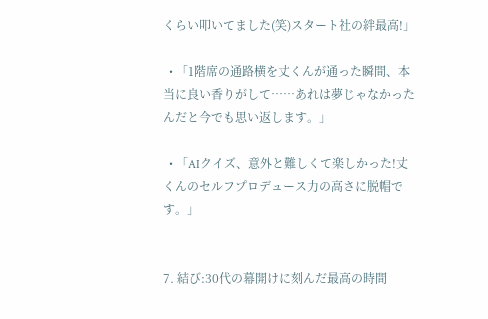くらい叩いてました(笑)スタート社の絆最高!」

  • 「1階席の通路横を丈くんが通った瞬間、本当に良い香りがして……あれは夢じゃなかったんだと今でも思い返します。」

  • 「AIクイズ、意外と難しくて楽しかった!丈くんのセルフプロデュース力の高さに脱帽です。」


7. 結び:30代の幕開けに刻んだ最高の時間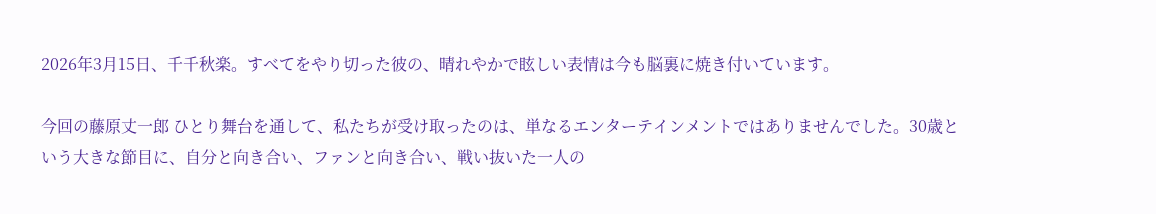2026年3月15日、千千秋楽。すべてをやり切った彼の、晴れやかで眩しい表情は今も脳裏に焼き付いています。

今回の藤原丈一郎 ひとり舞台を通して、私たちが受け取ったのは、単なるエンターテインメントではありませんでした。30歳という大きな節目に、自分と向き合い、ファンと向き合い、戦い抜いた一人の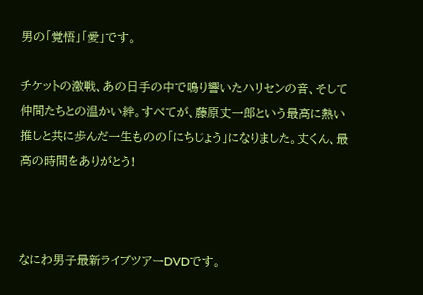男の「覚悟」「愛」です。

チケットの激戦、あの日手の中で鳴り響いたハリセンの音、そして仲間たちとの温かい絆。すべてが、藤原丈一郎という最高に熱い推しと共に歩んだ一生ものの「にちじょう」になりました。丈くん、最高の時間をありがとう!



なにわ男子最新ライブツアーDVDです。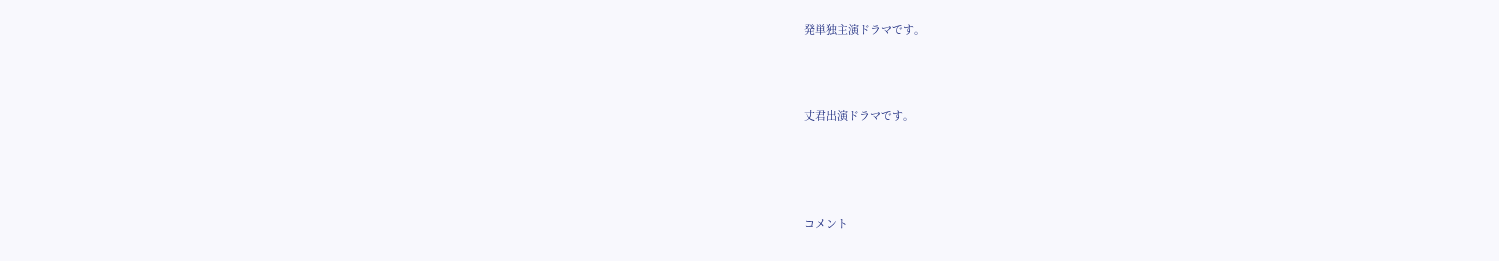発単独主演ドラマです。



丈君出演ドラマです。




コメント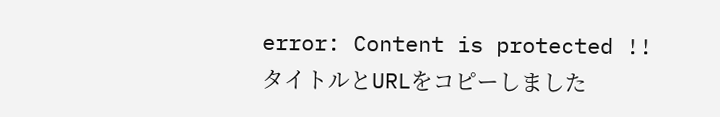error: Content is protected !!
タイトルとURLをコピーしました